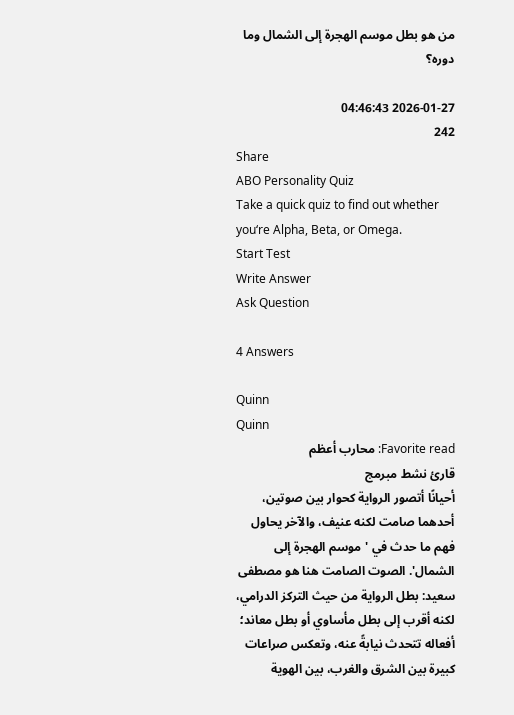من هو بطل موسم الهجرة إلى الشمال وما دوره؟

2026-01-27 04:46:43
242
Share
ABO Personality Quiz
Take a quick quiz to find out whether you‘re Alpha, Beta, or Omega.
Start Test
Write Answer
Ask Question

4 Answers

Quinn
Quinn
Favorite read: محارب أعظم
قارئ نشط مبرمج
أحيانًا أتصور الرواية كحوار بين صوتين، أحدهما صامت لكنه عنيف، والآخر يحاول فهم ما حدث في 'موسم الهجرة إلى الشمال'. الصوت الصامت هنا هو مصطفى سعيد: بطل الرواية من حيث التركز الدرامي، لكنه أقرب إلى بطل مأساوي أو بطل معاند؛ أفعاله تتحدث نيابةً عنه، وتعكس صراعات كبيرة بين الشرق والغرب، بين الهوية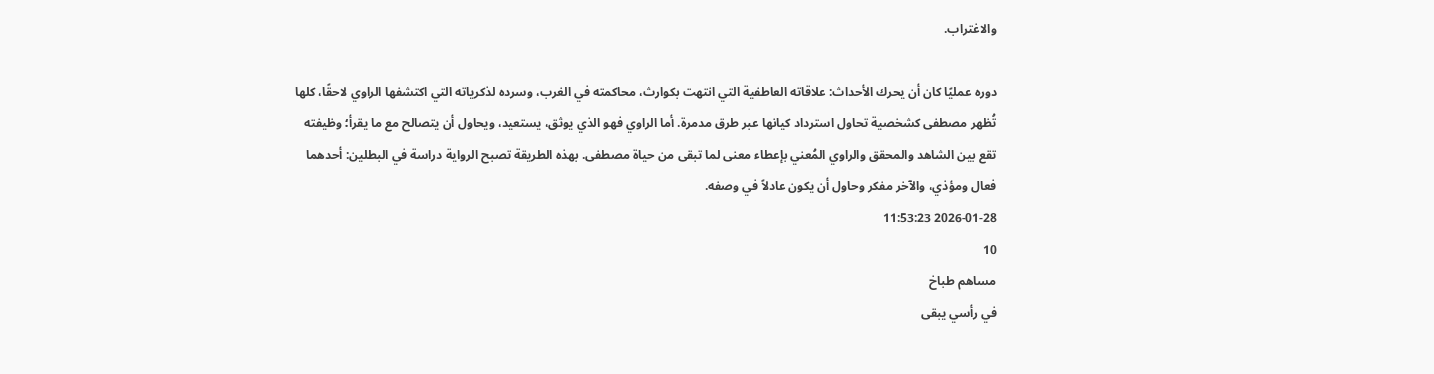والاغتراب.

دوره عمليًا كان أن يحرك الأحداث: علاقاته العاطفية التي انتهت بكوارث، محاكمته في الغرب، وسرده لذكرياته التي اكتشفها الراوي لاحقًا، كلها تُظهر مصطفى كشخصية تحاول استرداد كيانها عبر طرق مدمرة. أما الراوي فهو الذي يوثق، يستعيد، ويحاول أن يتصالح مع ما يقرأ؛ وظيفته تقع بين الشاهد والمحقق والراوي المُعني بإعطاء معنى لما تبقى من حياة مصطفى. بهذه الطريقة تصبح الرواية دراسة في البطلين: أحدهما فعال ومؤذي، والآخر مفكر وحاول أن يكون عادلاً في وصفه.
2026-01-28 11:53:23
10
مساهم طباخ
في رأسي يبقى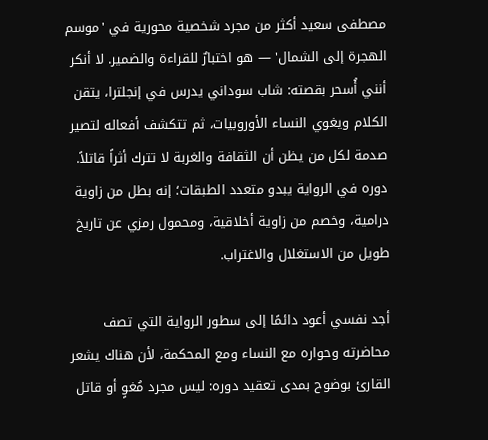مصطفى سعيد أكثر من مجرد شخصية محورية في 'موسم الهجرة إلى الشمال' — هو اختبارٌ للقراءة والضمير. لا أنكر أنني أُسحر بقصته: شاب سوداني يدرس في إنجلترا، يتقن الكلام ويغوي النساء الأوروبيات، ثم تتكشف أفعاله لتصير صدمة لكل من يظن أن الثقافة والغربة لا تترك أثراً قاتلاً. دوره في الرواية يبدو متعدد الطبقات؛ إنه بطل من زاوية درامية، وخصم من زاوية أخلاقية، ومحمول رمزي عن تاريخ طويل من الاستغلال والاغتراب.

أجد نفسي أعود دائمًا إلى سطور الرواية التي تصف محاضرته وحواره مع النساء ومع المحكمة، لأن هناك يشعر القارئ بوضوح بمدى تعقيد دوره: ليس مجرد مُغوٍ أو قاتل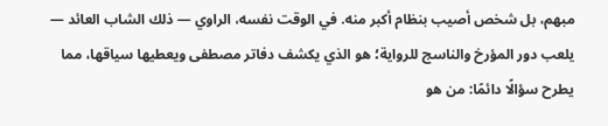مبهم، بل شخص أصيب بنظام أكبر منه. في الوقت نفسه، الراوي — ذلك الشاب العائد — يلعب دور المؤرخ والناسج للرواية؛ هو الذي يكشف دفاتر مصطفى ويعطيها سياقها، مما يطرح سؤالًا دائمًا: من هو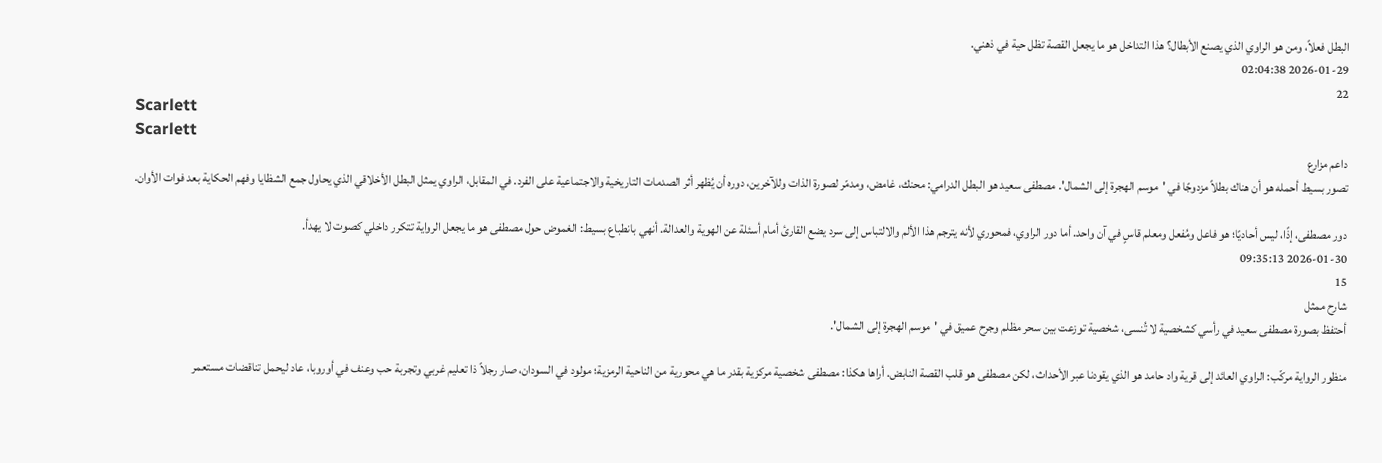البطل فعلاً، ومن هو الراوي الذي يصنع الأبطال؟ هذا التداخل هو ما يجعل القصة تظل حية في ذهني.
2026-01-29 02:04:38
22
Scarlett
Scarlett
داعم مزارع
تصور بسيط أحمله هو أن هناك بطلاً مزدوجًا في 'موسم الهجرة إلى الشمال'. مصطفى سعيد هو البطل الدرامي: محنك، غامض، ومدمّر لصورة الذات وللآخرين، دوره أن يُظهر أثر الصدمات التاريخية والاجتماعية على الفرد. في المقابل، الراوي يمثل البطل الأخلاقي الذي يحاول جمع الشظايا وفهم الحكاية بعد فوات الأوان.

دور مصطفى، إذًا، ليس أحاديًا؛ هو فاعل ومُفعل ومعلم قاسٍ في آن واحد. أما دور الراوي، فمحوري لأنه يترجم هذا الألم والالتباس إلى سرد يضع القارئ أمام أسئلة عن الهوية والعدالة. أنهي بانطباع بسيط: الغموض حول مصطفى هو ما يجعل الرواية تتكرر داخلي كصوت لا يهدأ.
2026-01-30 09:35:13
15
شارح ممثل
أحتفظ بصورة مصطفى سعيد في رأسي كشخصية لا تُنسى، شخصية توزعت بين سحر مظلم وجرح عميق في 'موسم الهجرة إلى الشمال'.

منظور الرواية مركّب: الراوي العائد إلى قرية واد حامد هو الذي يقودنا عبر الأحداث، لكن مصطفى هو قلب القصة النابض. أراها هكذا: مصطفى شخصية مركزية بقدر ما هي محورية من الناحية الرمزية؛ مولود في السودان، صار رجلاً ذا تعليم غربي وتجربة حب وعنف في أوروبا، عاد ليحمل تناقضات مستعمر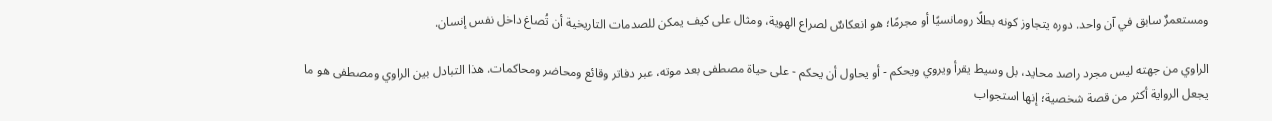ومستعمرٌ سابق في آن واحد. دوره يتجاوز كونه بطلًا رومانسيًا أو مجرمًا؛ هو انعكاسٌ لصراع الهوية، ومثال على كيف يمكن للصدمات التاريخية أن تُصاغ داخل نفس إنسان.

الراوي من جهته ليس مجرد راصد محايد، بل وسيط يقرأ ويروي ويحكم - أو يحاول أن يحكم - على حياة مصطفى بعد موته، عبر دفاتر وقائع ومحاضر ومحاكمات. هذا التبادل بين الراوي ومصطفى هو ما يجعل الرواية أكثر من قصة شخصية؛ إنها استجواب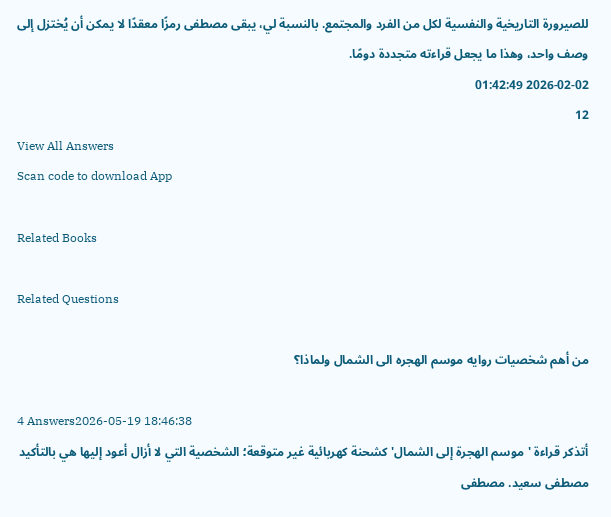للصيرورة التاريخية والنفسية لكل من الفرد والمجتمع. بالنسبة لي، يبقى مصطفى رمزًا معقدًا لا يمكن أن يُختزل إلى وصف واحد، وهذا ما يجعل قراءته متجددة دومًا.
2026-02-02 01:42:49
12
View All Answers
Scan code to download App

Related Books

Related Questions

من أهم شخصيات روايه موسم الهجره الى الشمال ولماذا؟

4 Answers2026-05-19 18:46:38
أتذكر قراءة 'موسم الهجرة إلى الشمال' كشحنة كهربائية غير متوقعة؛ الشخصية التي لا أزال أعود إليها هي بالتأكيد مصطفى سعيد. مصطفى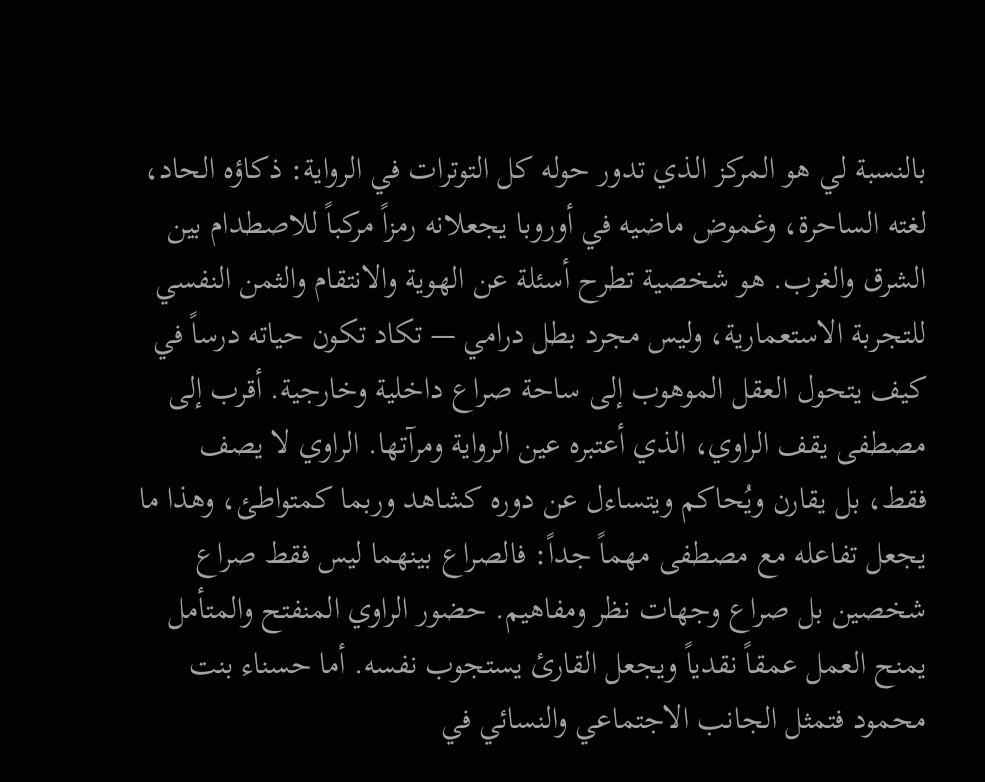بالنسبة لي هو المركز الذي تدور حوله كل التوترات في الرواية: ذكاؤه الحاد، لغته الساحرة، وغموض ماضيه في أوروبا يجعلانه رمزاً مركباً للاصطدام بين الشرق والغرب. هو شخصية تطرح أسئلة عن الهوية والانتقام والثمن النفسي للتجربة الاستعمارية، وليس مجرد بطل درامي — تكاد تكون حياته درساً في كيف يتحول العقل الموهوب إلى ساحة صراع داخلية وخارجية. أقرب إلى مصطفى يقف الراوي، الذي أعتبره عين الرواية ومرآتها. الراوي لا يصف فقط، بل يقارن ويُحاكم ويتساءل عن دوره كشاهد وربما كمتواطئ، وهذا ما يجعل تفاعله مع مصطفى مهماً جداً: فالصراع بينهما ليس فقط صراع شخصين بل صراع وجهات نظر ومفاهيم. حضور الراوي المنفتح والمتأمل يمنح العمل عمقاً نقدياً ويجعل القارئ يستجوب نفسه. أما حسناء بنت محمود فتمثل الجانب الاجتماعي والنسائي في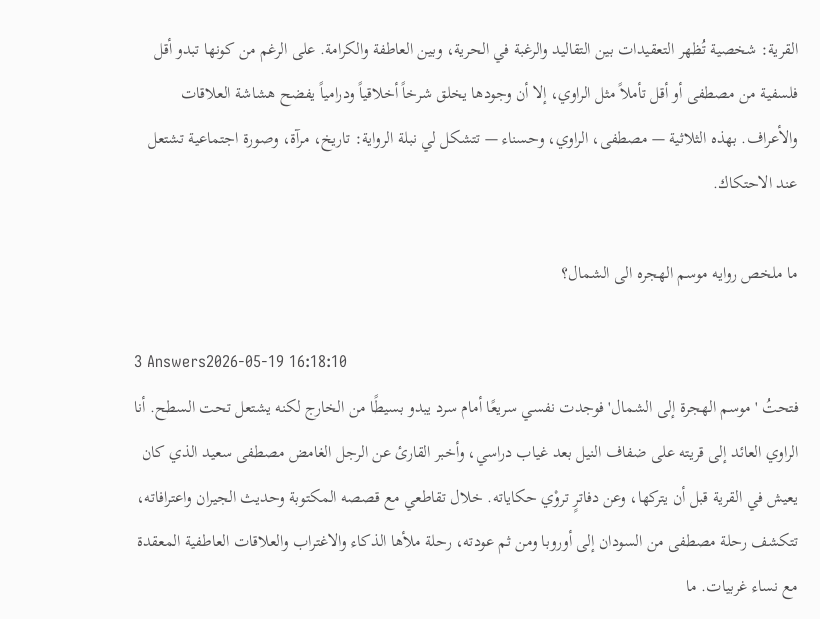القرية: شخصية تُظهر التعقيدات بين التقاليد والرغبة في الحرية، وبين العاطفة والكرامة. على الرغم من كونها تبدو أقل فلسفية من مصطفى أو أقل تأملاً مثل الراوي، إلا أن وجودها يخلق شرخاً أخلاقياً ودرامياً يفضح هشاشة العلاقات والأعراف. بهذه الثلاثية — مصطفى، الراوي، وحسناء — تتشكل لي نبلة الرواية: تاريخ، مرآة، وصورة اجتماعية تشتعل عند الاحتكاك.

ما ملخص روايه موسم الهجره الى الشمال؟

3 Answers2026-05-19 16:18:10
فتحتُ 'موسم الهجرة إلى الشمال' فوجدت نفسي سريعًا أمام سرد يبدو بسيطًا من الخارج لكنه يشتعل تحت السطح. أنا الراوي العائد إلى قريته على ضفاف النيل بعد غياب دراسي، وأخبر القارئ عن الرجل الغامض مصطفى سعيد الذي كان يعيش في القرية قبل أن يتركها، وعن دفاترٍ تروْي حكاياته. خلال تقاطعي مع قصصه المكتوبة وحديث الجيران واعترافاته، تتكشف رحلة مصطفى من السودان إلى أوروبا ومن ثم عودته، رحلة ملأها الذكاء والاغتراب والعلاقات العاطفية المعقدة مع نساء غربيات. ما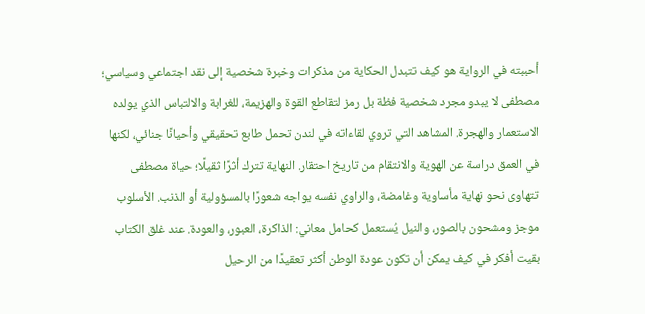أحببته في الرواية هو كيف تتبدل الحكاية من مذكرات وخبرة شخصية إلى نقد اجتماعي وسياسي؛ مصطفى لا يبدو مجرد شخصية فظة بل رمز لتقاطع القوة والهزيمة، للغرابة والالتباس الذي يولده الاستعمار والهجرة. المشاهد التي تروي لقاءاته في لندن تحمل طابع تحقيقي وأحيانًا جنائي، لكنها في العمق دراسة عن الهوية والانتقام من تاريخ احتقار. النهاية تترك أثرًا ثقيلًا؛ حياة مصطفى تتهاوى نحو نهاية مأساوية وغامضة، والراوي نفسه يواجه شعورًا بالمسؤولية أو الذنب. الأسلوب موجز ومشحون بالصور، والنيل يُستعمل كحامل معاني: الذاكرة، العبور، والعودة. عند غلق الكتاب بقيت أفكر في كيف يمكن أن تكون عودة الوطن أكثر تعقيدًا من الرحيل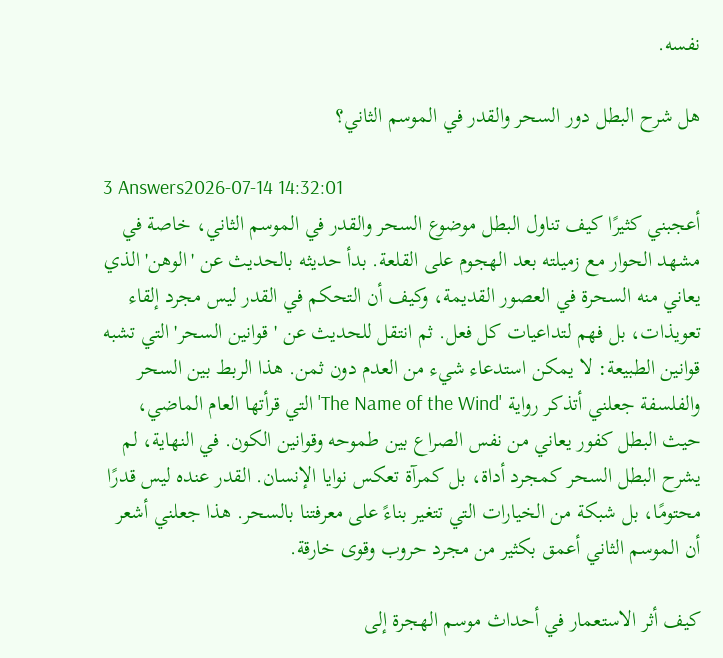نفسه.

هل شرح البطل دور السحر والقدر في الموسم الثاني؟

3 Answers2026-07-14 14:32:01
أعجبني كثيرًا كيف تناول البطل موضوع السحر والقدر في الموسم الثاني، خاصة في مشهد الحوار مع زميلته بعد الهجوم على القلعة. بدأ حديثه بالحديث عن 'الوهن' الذي يعاني منه السحرة في العصور القديمة، وكيف أن التحكم في القدر ليس مجرد إلقاء تعويذات، بل فهم لتداعيات كل فعل. ثم انتقل للحديث عن 'قوانين السحر' التي تشبه قوانين الطبيعة: لا يمكن استدعاء شيء من العدم دون ثمن. هذا الربط بين السحر والفلسفة جعلني أتذكر رواية 'The Name of the Wind' التي قرأتها العام الماضي، حيث البطل كفور يعاني من نفس الصراع بين طموحه وقوانين الكون. في النهاية، لم يشرح البطل السحر كمجرد أداة، بل كمرآة تعكس نوايا الإنسان. القدر عنده ليس قدرًا محتومًا، بل شبكة من الخيارات التي تتغير بناءً على معرفتنا بالسحر. هذا جعلني أشعر أن الموسم الثاني أعمق بكثير من مجرد حروب وقوى خارقة.

كيف أثر الاستعمار في أحداث موسم الهجرة إلى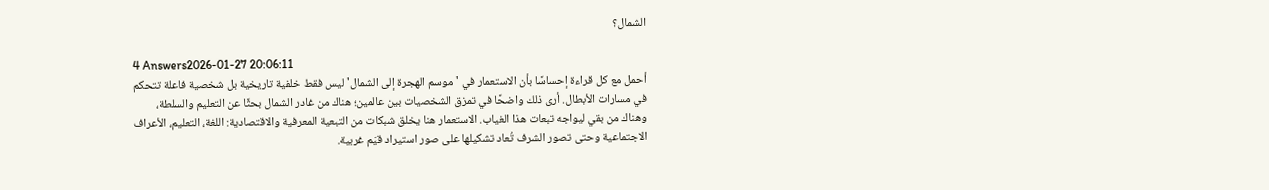الشمال؟

4 Answers2026-01-27 20:06:11
أحمل مع كل قراءة إحساسًا بأن الاستعمار في 'موسم الهجرة إلى الشمال' ليس فقط خلفية تاريخية بل شخصية فاعلة تتحكم في مسارات الأبطال. أرى ذلك واضحًا في تمزق الشخصيات بين عالمين؛ هناك من غادر الشمال بحثًا عن التعليم والسلطة، وهناك من بقي ليواجه تبعات هذا الغياب. الاستعمار هنا يخلق شبكات من التبعية المعرفية والاقتصادية: اللغة، التعليم، الأعراف الاجتماعية وحتى تصور الشرف تُعاد تشكيلها على صور استيراد قيَم غربية.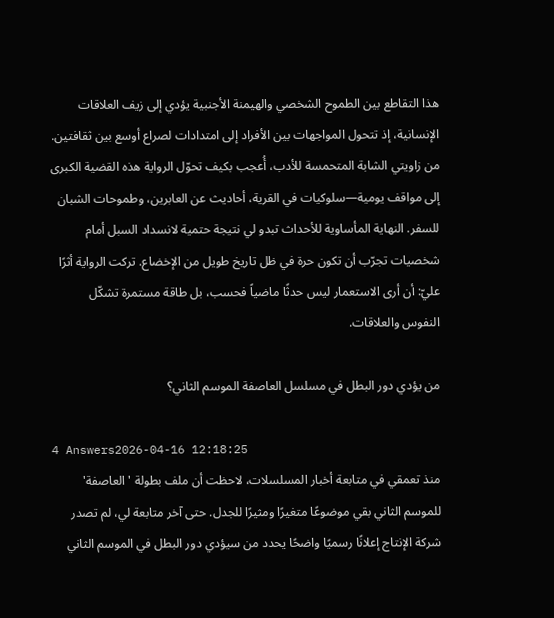هذا التقاطع بين الطموح الشخصي والهيمنة الأجنبية يؤدي إلى زيف العلاقات الإنسانية، إذ تتحول المواجهات بين الأفراد إلى امتدادات لصراع أوسع بين ثقافتين. من زاويتي الشابة المتحمسة للأدب، أُعجب بكيف تحوّل الرواية هذه القضية الكبرى إلى مواقف يومية—سلوكيات في القرية، أحاديث عن العابرين، وطموحات الشبان للسفر. النهاية المأساوية للأحداث تبدو لي نتيجة حتمية لانسداد السبل أمام شخصيات تجرّب أن تكون حرة في ظل تاريخ طويل من الإخضاع. تركت الرواية أثرًا عليّ: أن أرى الاستعمار ليس حدثًا ماضياً فحسب، بل طاقة مستمرة تشكّل النفوس والعلاقات.

من يؤدي دور البطل في مسلسل العاصفة الموسم الثاني؟

4 Answers2026-04-16 12:18:25
منذ تعمقي في متابعة أخبار المسلسلات، لاحظت أن ملف بطولة 'العاصفة' للموسم الثاني بقي موضوعًا متغيرًا ومثيرًا للجدل. حتى آخر متابعة لي، لم تصدر شركة الإنتاج إعلانًا رسميًا واضحًا يحدد من سيؤدي دور البطل في الموسم الثاني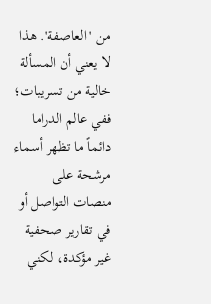من 'العاصفة'. هذا لا يعني أن المسألة خالية من تسريبات؛ ففي عالم الدراما دائماً ما تظهر أسماء مرشحة على منصات التواصل أو في تقارير صحفية غير مؤكدة، لكني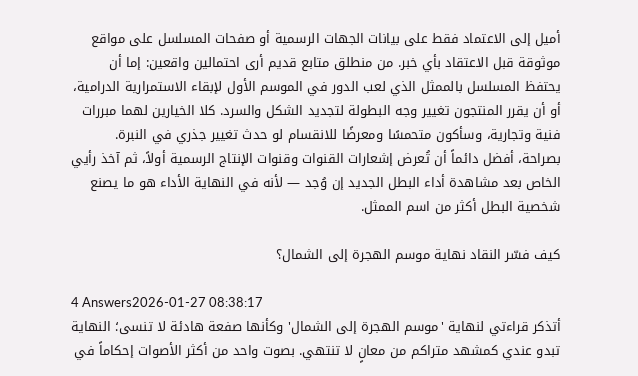أميل إلى الاعتماد فقط على بيانات الجهات الرسمية أو صفحات المسلسل على مواقع موثوقة قبل الاعتقاد بأي خبر. من منطلق متابع قديم أرى احتمالين واقعين: إما أن يحتفظ المسلسل بالممثل الذي لعب الدور في الموسم الأول لإبقاء الاستمرارية الدرامية، أو أن يقرر المنتجون تغيير وجه البطولة لتجديد الشكل والسرد. كلا الخيارين لهما مبررات فنية وتجارية، وسأكون متحمسًا ومعرضًا للانقسام لو حدث تغيير جذري في النبرة. بصراحة، أفضل دائماً أن تُعرض إشعارات القنوات وقنوات الإنتاج الرسمية أولاً، ثم آخذ رأيي الخاص بعد مشاهدة أداء البطل الجديد إن وُجد — لأنه في النهاية الأداء هو ما يصنع شخصية البطل أكثر من اسم الممثل.

كيف فسّر النقاد نهاية موسم الهجرة إلى الشمال؟

4 Answers2026-01-27 08:38:17
أتذكر قراءتي لنهاية 'موسم الهجرة إلى الشمال' وكأنها صفعة هادئة لا تنسى؛ النهاية تبدو عندي كمشهد متراكم من معانٍ لا تنتهي. بصوت واحد من أكثر الأصوات إحكاماً في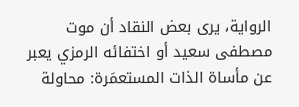الرواية، يرى بعض النقاد أن موت مصطفى سعيد أو اختفائه الرمزي يعبر عن مأساة الذات المستعمَرة: محاولة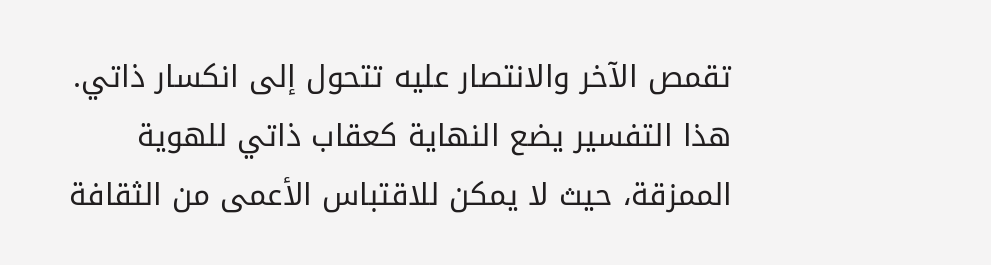تقمص الآخر والانتصار عليه تتحول إلى انكسار ذاتي. هذا التفسير يضع النهاية كعقاب ذاتي للهوية الممزقة، حيث لا يمكن للاقتباس الأعمى من الثقافة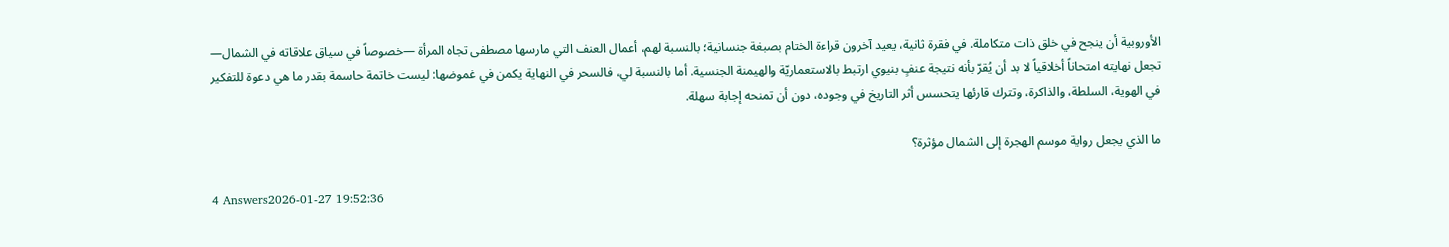الأوروبية أن ينجح في خلق ذات متكاملة. في فقرة ثانية، يعيد آخرون قراءة الختام بصبغة جنسانية؛ بالنسبة لهم، أعمال العنف التي مارسها مصطفى تجاه المرأة —خصوصاً في سياق علاقاته في الشمال— تجعل نهايته امتحاناً أخلاقياً لا بد أن يُقرّ بأنه نتيجة عنفٍ بنيوي ارتبط بالاستعماريّة والهيمنة الجنسية. أما بالنسبة لي، فالسحر في النهاية يكمن في غموضها: ليست خاتمة حاسمة بقدر ما هي دعوة للتفكير في الهوية، السلطة، والذاكرة، وتترك قارئها يتحسس أثر التاريخ في وجوده، دون أن تمنحه إجابة سهلة.

ما الذي يجعل رواية موسم الهجرة إلى الشمال مؤثرة؟

4 Answers2026-01-27 19:52:36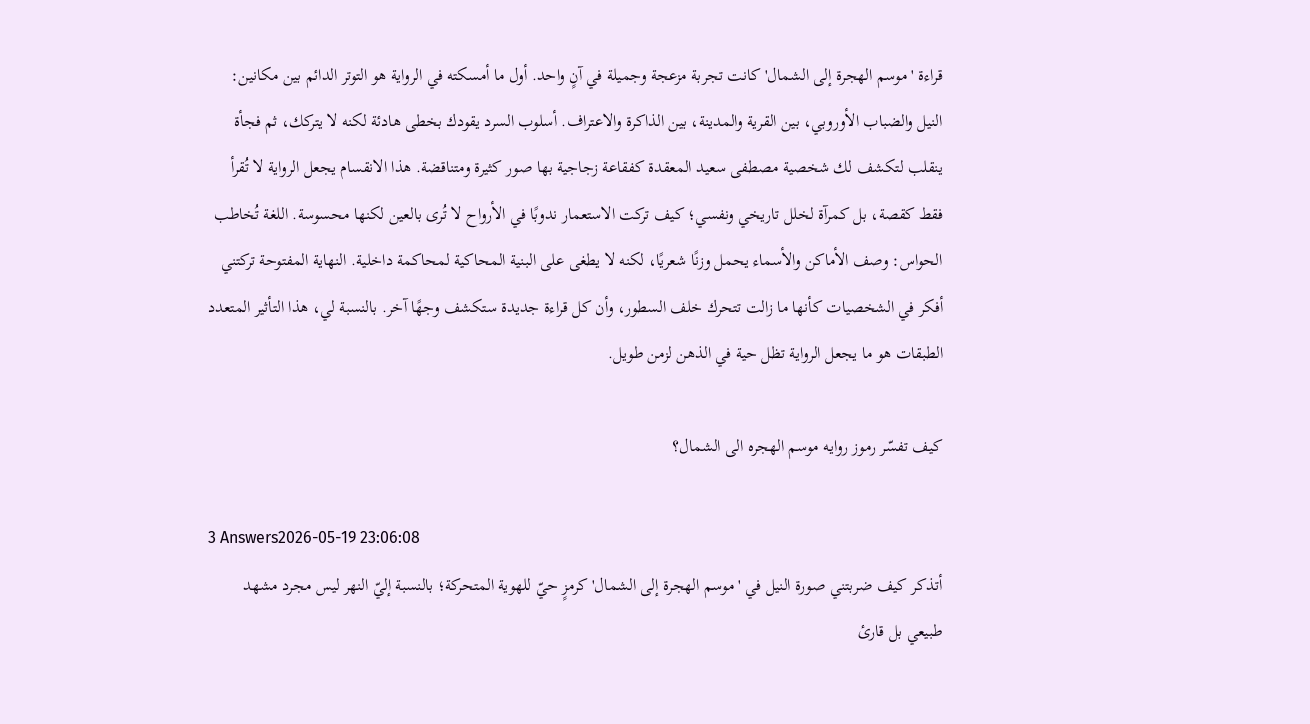قراءة 'موسم الهجرة إلى الشمال' كانت تجربة مزعجة وجميلة في آنٍ واحد. أول ما أمسكته في الرواية هو التوتر الدائم بين مكانين: النيل والضباب الأوروبي، بين القرية والمدينة، بين الذاكرة والاعتراف. أسلوب السرد يقودك بخطى هادئة لكنه لا يتركك، ثم فجأة ينقلب لتكشف لك شخصية مصطفى سعيد المعقدة كفقاعة زجاجية بها صور كثيرة ومتناقضة. هذا الانقسام يجعل الرواية لا تُقرأ فقط كقصة، بل كمرآة لخلل تاريخي ونفسي؛ كيف تركت الاستعمار ندوبًا في الأرواح لا تُرى بالعين لكنها محسوسة. اللغة تُخاطب الحواس: وصف الأماكن والأسماء يحمل وزنًا شعريًا، لكنه لا يطغى على البنية المحاكية لمحاكمة داخلية. النهاية المفتوحة تركتني أفكر في الشخصيات كأنها ما زالت تتحرك خلف السطور، وأن كل قراءة جديدة ستكشف وجهًا آخر. بالنسبة لي، هذا التأثير المتعدد الطبقات هو ما يجعل الرواية تظل حية في الذهن لزمن طويل.

كيف تفسّر رموز روايه موسم الهجره الى الشمال؟

3 Answers2026-05-19 23:06:08
أتذكر كيف ضربتني صورة النيل في 'موسم الهجرة إلى الشمال' كرمزٍ حيّ للهوية المتحركة؛ بالنسبة إليّ النهر ليس مجرد مشهد طبيعي بل قارئ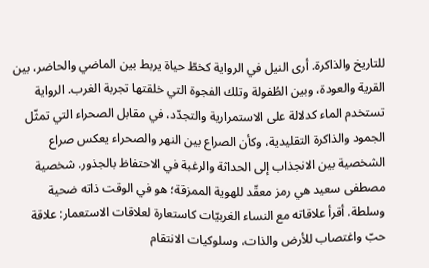للتاريخ والذاكرة. أرى النيل في الرواية كخطّ حياة يربط بين الماضي والحاضر، بين القرية والعودة، وبين الطُفولة وتلك الفجوة التي خلقتها تجربة الغرب. الرواية تستخدم الماء كدلالة على الاستمرارية والتجدّد، في مقابل الصحراء التي تمثّل الجمود والذاكرة التقليدية، وكأن الصراع بين النهر والصحراء يعكس صراع الشخصية بين الانجذاب إلى الحداثة والرغبة في الاحتفاظ بالجذور. شخصية مصطفى سعيد هي رمز معقّد للهوية الممزقة؛ هو في الوقت ذاته ضحية وسلطة. أقرأ علاقاته مع النساء الغربيّات كاستعارة لعلاقات الاستعمار: علاقة حبّ واغتصاب للأرض والذات، وسلوكيات الانتقام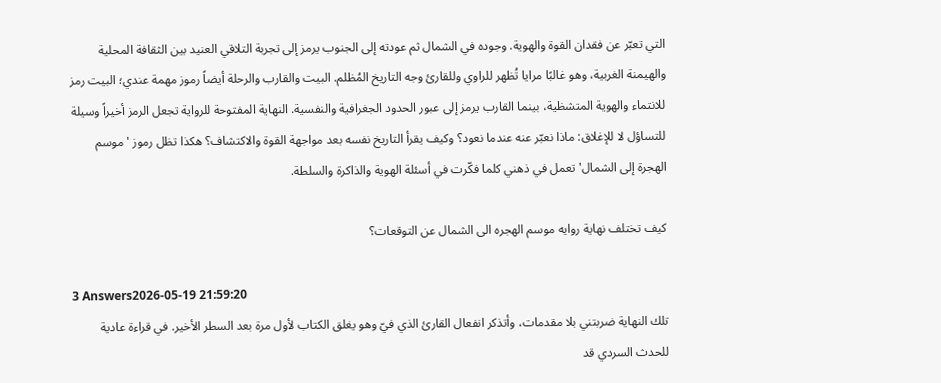التي تعبّر عن فقدان القوة والهوية. وجوده في الشمال ثم عودته إلى الجنوب يرمز إلى تجربة التلاقي العنيد بين الثقافة المحلية والهيمنة الغربية، وهو غالبًا مرايا تُظهر للراوي وللقارئ وجه التاريخ المُظلم. البيت والقارب والرحلة أيضاً رموز مهمة عندي؛ البيت رمز للانتماء والهوية المتشظية، بينما القارب يرمز إلى عبور الحدود الجغرافية والنفسية. النهاية المفتوحة للرواية تجعل الرمز أخيراً وسيلة للتساؤل لا للإغلاق: ماذا نعبّر عنه عندما نعود؟ وكيف يقرأ التاريخ نفسه بعد مواجهة القوة والاكتشاف؟ هكذا تظل رموز 'موسم الهجرة إلى الشمال' تعمل في ذهني كلما فكّرت في أسئلة الهوية والذاكرة والسلطة.

كيف تختلف نهاية روايه موسم الهجره الى الشمال عن التوقعات؟

3 Answers2026-05-19 21:59:20
تلك النهاية ضربتني بلا مقدمات، وأتذكر انفعال القارئ الذي فيّ وهو يغلق الكتاب لأول مرة بعد السطر الأخير. في قراءة عادية للحدث السردي قد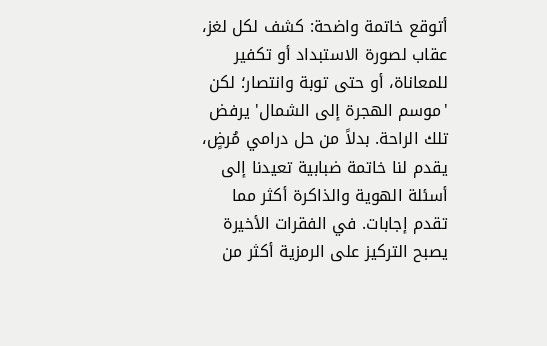أتوقع خاتمة واضحة: كشف لكل لغز، عقاب لصورة الاستبداد أو تكفير للمعاناة، أو حتى توبة وانتصار؛ لكن 'موسم الهجرة إلى الشمال' يرفض تلك الراحة. بدلاً من حل درامي مُرضٍ، يقدم لنا خاتمة ضبابية تعيدنا إلى أسئلة الهوية والذاكرة أكثر مما تقدم إجابات. في الفقرات الأخيرة يصبح التركيز على الرمزية أكثر من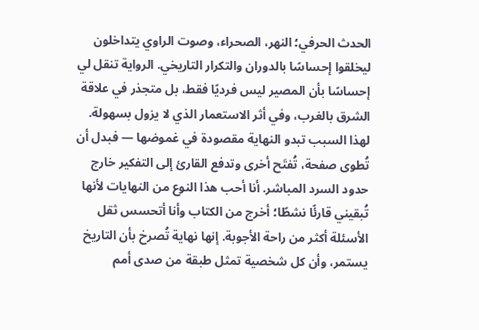الحدث الحرفي؛ النهر، الصحراء، وصوت الراوي يتداخلون ليخلقوا إحساسًا بالدوران والتكرار التاريخي. الرواية تنقل لي إحساسًا بأن المصير ليس فرديًا فقط، بل متجذر في علاقة الشرق بالغرب، وفي أثر الاستعمار الذي لا يزول بسهولة. لهذا السبب تبدو النهاية مقصودة في غموضها — فبدل أن تُطوى صفحة، تُفتَح أخرى وتدفع القارئ إلى التفكير خارج حدود السرد المباشر. أنا أحب هذا النوع من النهايات لأنها تُبقيني قارئًا نشطًا؛ أخرج من الكتاب وأنا أتحسس ثقل الأسئلة أكثر من راحة الأجوبة. إنها نهاية تُصرخ بأن التاريخ يستمر، وأن كل شخصية تمثل طبقة من صدى أمم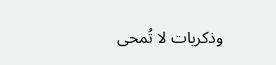وذكريات لا تُمحى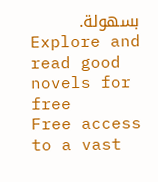بسهولة.
Explore and read good novels for free
Free access to a vast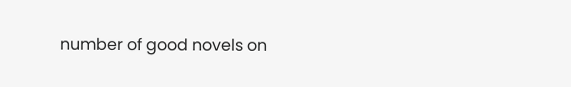number of good novels on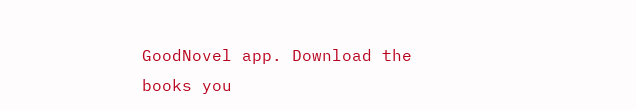GoodNovel app. Download the books you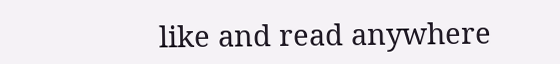like and read anywhere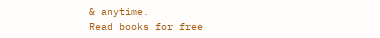& anytime.
Read books for free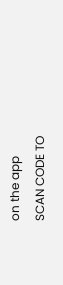on the app
SCAN CODE TO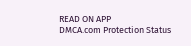READ ON APP
DMCA.com Protection Status